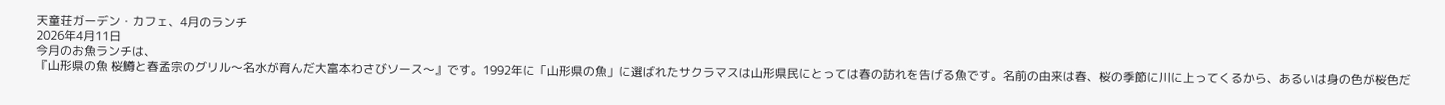天童荘ガーデン・カフェ、4月のランチ
2026年4月11日
今月のお魚ランチは、
『山形県の魚 桜鱒と春孟宗のグリル〜名水が育んだ大富本わさびソース〜』です。1992年に「山形県の魚」に選ばれたサクラマスは山形県民にとっては春の訪れを告げる魚です。名前の由来は春、桜の季節に川に上ってくるから、あるいは身の色が桜色だ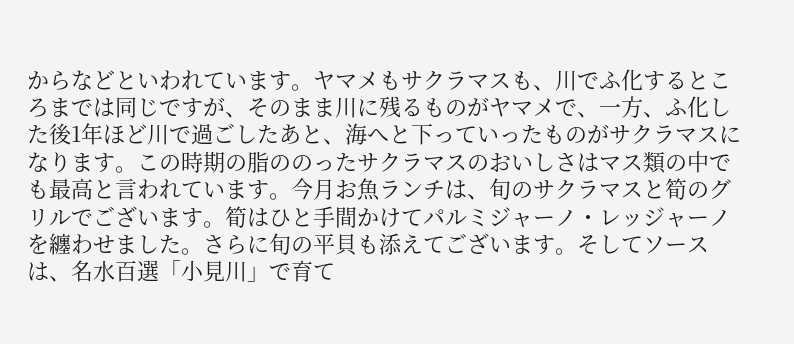からなどといわれています。ヤマメもサクラマスも、川でふ化するところまでは同じですが、そのまま川に残るものがヤマメで、一方、ふ化した後1年ほど川で過ごしたあと、海へと下っていったものがサクラマスになります。この時期の脂ののったサクラマスのおいしさはマス類の中でも最高と言われています。今月お魚ランチは、旬のサクラマスと筍のグリルでございます。筍はひと手間かけてパルミジャーノ・レッジャーノを纏わせました。さらに旬の平貝も添えてございます。そしてソースは、名水百選「小見川」で育て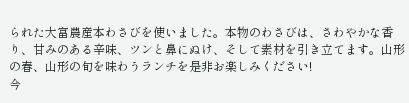られた大富農産本わさびを使いました。本物のわさびは、さわやかな香り、甘みのある辛味、ツンと鼻にぬけ、そして素材を引き立てます。山形の春、山形の旬を味わうランチを是非お楽しみください!
今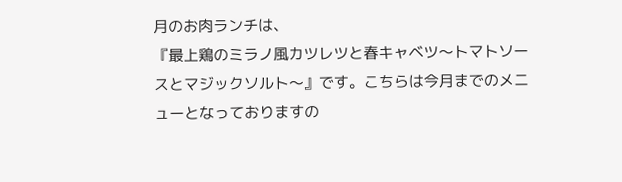月のお肉ランチは、
『最上鶏のミラノ風カツレツと春キャベツ〜トマトソースとマジックソルト〜』です。こちらは今月までのメニューとなっておりますの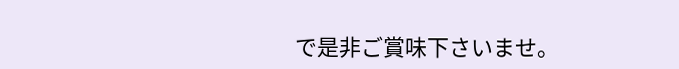で是非ご賞味下さいませ。